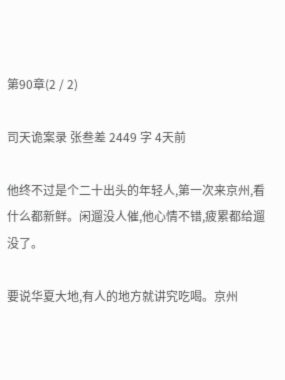第90章(2 / 2)

司天诡案录 张叁差 2449 字 4天前

他终不过是个二十出头的年轻人,第一次来京州,看什么都新鲜。闲遛没人催,他心情不错,疲累都给遛没了。

要说华夏大地,有人的地方就讲究吃喝。京州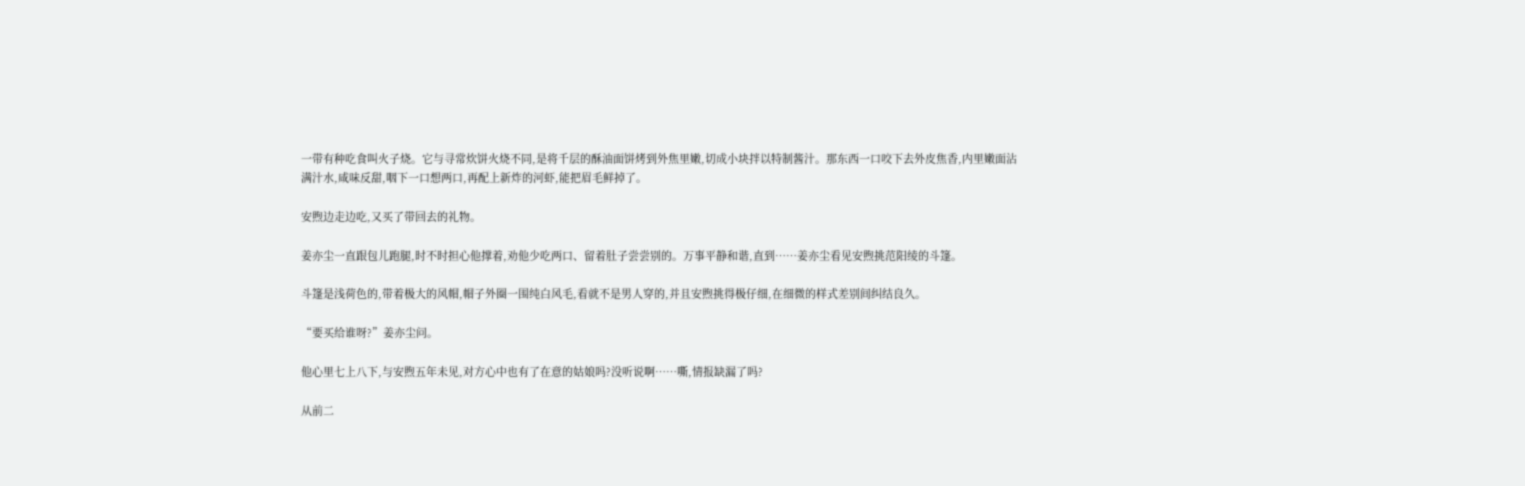一带有种吃食叫火子烧。它与寻常炊饼火烧不同,是将千层的酥油面饼烤到外焦里嫩,切成小块拌以特制酱汁。那东西一口咬下去外皮焦香,内里嫩面沾满汁水,咸味反甜,咽下一口想两口,再配上新炸的河虾,能把眉毛鲜掉了。

安煦边走边吃,又买了带回去的礼物。

姜亦尘一直跟包儿跑腿,时不时担心他撑着,劝他少吃两口、留着肚子尝尝别的。万事平静和谐,直到……姜亦尘看见安煦挑范阳绫的斗篷。

斗篷是浅荷色的,带着极大的风帽,帽子外圈一围纯白风毛,看就不是男人穿的,并且安煦挑得极仔细,在细微的样式差别间纠结良久。

“要买给谁呀?”姜亦尘问。

他心里七上八下,与安煦五年未见,对方心中也有了在意的姑娘吗?没听说啊……嘶,情报缺漏了吗?

从前二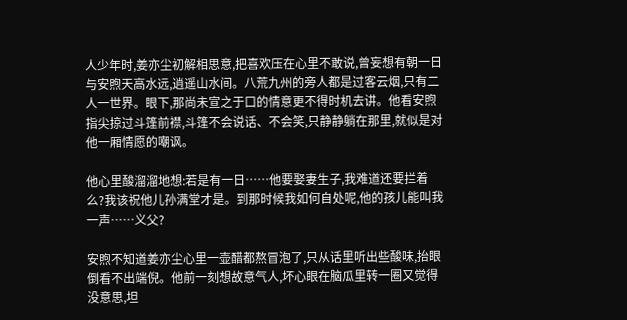人少年时,姜亦尘初解相思意,把喜欢压在心里不敢说,曾妄想有朝一日与安煦天高水远,逍遥山水间。八荒九州的旁人都是过客云烟,只有二人一世界。眼下,那尚未宣之于口的情意更不得时机去讲。他看安煦指尖掠过斗篷前襟,斗篷不会说话、不会笑,只静静躺在那里,就似是对他一厢情愿的嘲讽。

他心里酸溜溜地想:若是有一日……他要娶妻生子,我难道还要拦着么?我该祝他儿孙满堂才是。到那时候我如何自处呢,他的孩儿能叫我一声……义父?

安煦不知道姜亦尘心里一壶醋都熬冒泡了,只从话里听出些酸味,抬眼倒看不出端倪。他前一刻想故意气人,坏心眼在脑瓜里转一圈又觉得没意思,坦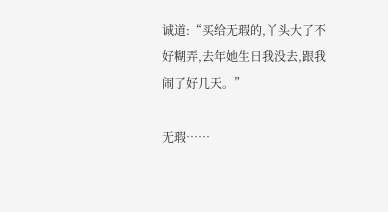诚道:“买给无瑕的,丫头大了不好糊弄,去年她生日我没去,跟我闹了好几天。”

无瑕……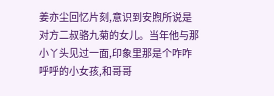姜亦尘回忆片刻,意识到安煦所说是对方二叔骆九菊的女儿。当年他与那小丫头见过一面,印象里那是个咋咋呼呼的小女孩,和哥哥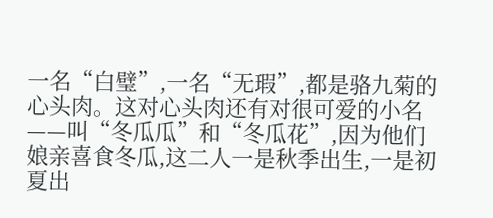一名“白璧”,一名“无瑕”,都是骆九菊的心头肉。这对心头肉还有对很可爱的小名——叫“冬瓜瓜”和“冬瓜花”,因为他们娘亲喜食冬瓜,这二人一是秋季出生,一是初夏出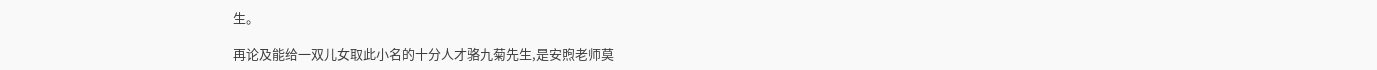生。

再论及能给一双儿女取此小名的十分人才骆九菊先生,是安煦老师莫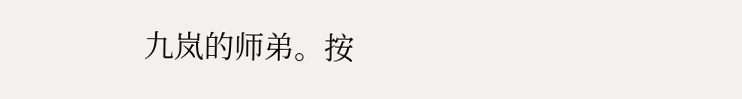九岚的师弟。按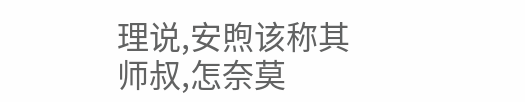理说,安煦该称其师叔,怎奈莫